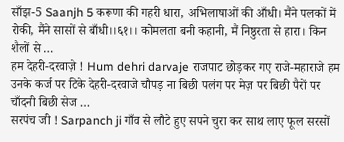साँझ-5 Saanjh 5 करूणा की गहरी धारा, अभिलाषाओं की आँधी। मैंने पलकों में रोकी, मैंने सासों से बाँधी।।६१।। कोमलता बनी कहानी, मैं निष्ठुरता से हारा। किन शैलों से …
हम देहरी-दरवाज़े ! Hum dehri darvaje राजपाट छोड़कर गए राजे-महाराजे हम उनके कर्ज पर टिके देहरी-दरवाजे चौपड़ ना बिछी पलंग पर मेज़ पर बिछी पैरों पर चाँदनी बिछी सेज …
सरपंच जी ! Sarpanch ji गाँव से लौटे हुए सपने चुरा कर साथ लाए फूल सरसों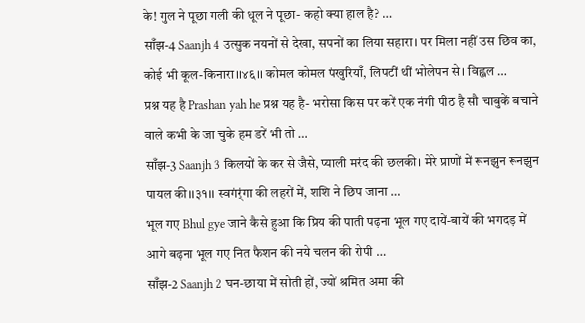के! गुल ने पूछा गली की धूल ने पूछा- कहो क्या हाल है? …
साँझ-4 Saanjh 4 उत्सुक नयनों से देखा, सपनों का लिया सहारा। पर मिला नहीं उस छिव का, कोई भी कूल-किनारा।।४६।। कोमल कोमल पंखुरियाँ, लिपटीं थीं भोलेपन से। विह्वल …
प्रश्न यह है Prashan yah he प्रश्न यह है- भरोसा किस पर करें एक नंगी पीठ है सौ चाबुकें बचाने वाले कभी के जा चुके हम डरें भी तो …
साँझ-3 Saanjh 3 किलयों के कर से जैसे, प्याली मरंद की छलकी। मेरे प्राणों में रूनझुन रूनझुन पायल की।।३१।। स्वगंर्ंगा की लहरों में, शशि ने छिप जाना …
भूल गए Bhul gye जाने कैसे हुआ कि प्रिय की पाती पढ़ना भूल गए दायें-बायें की भगदड़ में आगे बढ़ना भूल गए नित फैशन की नये चलन की रोपी …
साँझ-2 Saanjh 2 घन-छाया में सोती हों, ज्यों श्रमित अमा की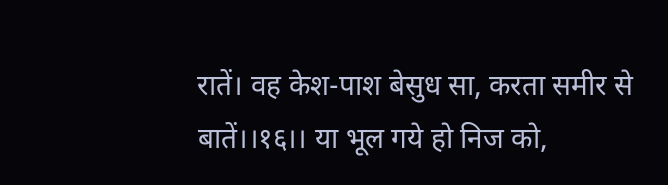रातें। वह केश-पाश बेसुध सा, करता समीर से बातें।।१६।। या भूल गये हो निज को,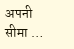अपनी सीमा …